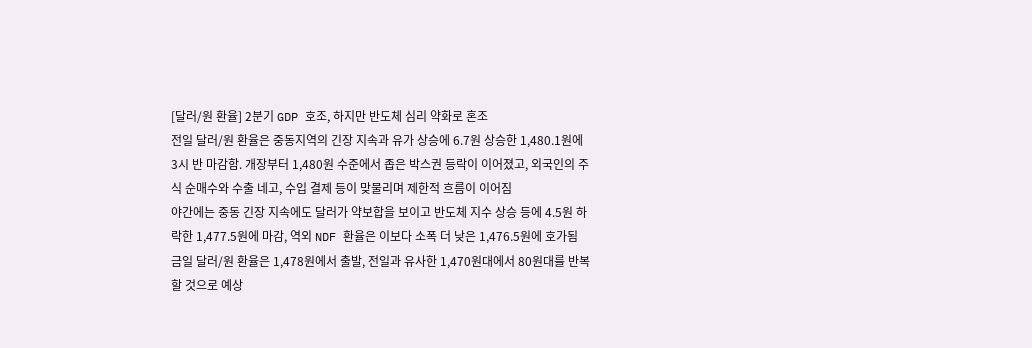[달러/원 환율] 2분기 GDP 호조, 하지만 반도체 심리 약화로 혼조
전일 달러/원 환율은 중동지역의 긴장 지속과 유가 상승에 6.7원 상승한 1,480.1원에 3시 반 마감함. 개장부터 1,480원 수준에서 좁은 박스권 등락이 이어졌고, 외국인의 주식 순매수와 수출 네고, 수입 결제 등이 맞물리며 제한적 흐름이 이어짐
야간에는 중동 긴장 지속에도 달러가 약보합을 보이고 반도체 지수 상승 등에 4.5원 하락한 1,477.5원에 마감, 역외 NDF 환율은 이보다 소폭 더 낮은 1,476.5원에 호가됨
금일 달러/원 환율은 1,478원에서 출발, 전일과 유사한 1,470원대에서 80원대를 반복할 것으로 예상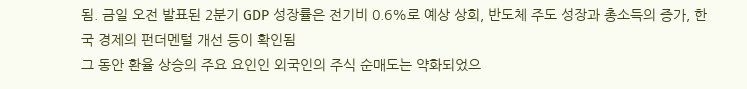됨. 금일 오전 발표된 2분기 GDP 성장률은 전기비 0.6%로 예상 상회, 반도체 주도 성장과 총소득의 증가, 한국 경제의 펀더멘털 개선 등이 확인됨
그 동안 환율 상승의 주요 요인인 외국인의 주식 순매도는 약화되었으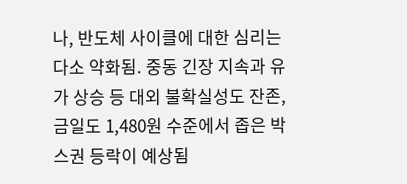나, 반도체 사이클에 대한 심리는 다소 약화됨. 중동 긴장 지속과 유가 상승 등 대외 불확실성도 잔존, 금일도 1,480원 수준에서 좁은 박스권 등락이 예상됨